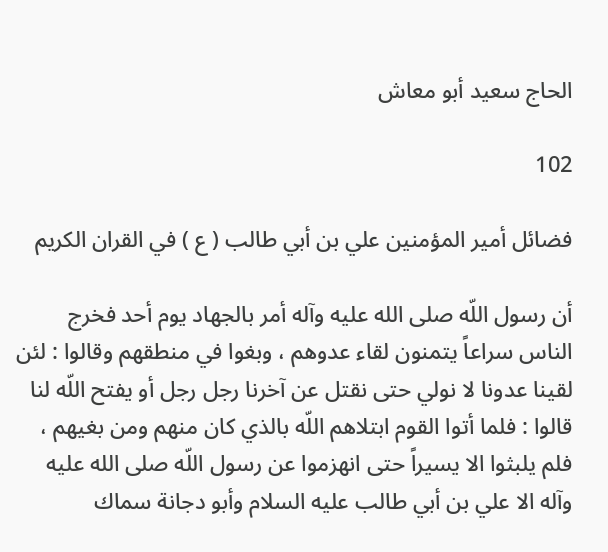الحاج سعيد أبو معاش

102

فضائل أمير المؤمنين علي بن أبي طالب ( ع ) في القران الكريم

أن رسول اللّه صلى الله عليه وآله أمر بالجهاد يوم أحد فخرج الناس سراعاً يتمنون لقاء عدوهم ، وبغوا في منطقهم وقالوا : لئن لقينا عدونا لا نولي حتى نقتل عن آخرنا رجل رجل أو يفتح اللّه لنا قالوا : فلما أتوا القوم ابتلاهم اللّه بالذي كان منهم ومن بغيهم ، فلم يلبثوا الا يسيراً حتى انهزموا عن رسول اللّه صلى الله عليه وآله الا علي بن أبي طالب عليه السلام وأبو دجانة سماك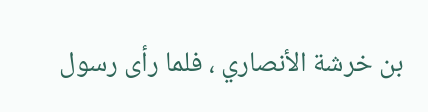بن خرشة الأنصاري ، فلما رأى رسول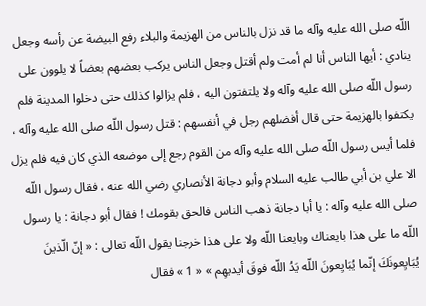اللّه صلى الله عليه وآله ما قد نزل بالناس من الهزيمة والبلاء رفع البيضة عن رأسه وجعل ينادي : أيها الناس أنا لم أمت ولم أقتل وجعل الناس يركب بعضهم بعضاً لا يلوون على رسول اللّه صلى الله عليه وآله ولا يلتفتون اليه ، فلم يزالوا كذلك حتى دخلوا المدينة فلم يكتفوا بالهزيمة حتى قال أفضلهم رجل في أنفسهم : قتل رسول اللّه صلى الله عليه وآله ، فلما أيس رسول اللّه صلى الله عليه وآله من القوم رجع إلى موضعه الذي كان فيه فلم يزل الا علي بن أبي طالب عليه السلام وأبو دجانة الأنصاري رضي الله عنه ، فقال رسول اللّه صلى الله عليه وآله : يا أبا دجانة ذهب الناس فالحق بقومك ! فقال أبو دجانة : يا رسول اللّه ما على هذا بايعناك وبايعنا اللّه ولا على هذا خرجنا يقول اللّه تعالى : « إنّ الّذينَ يُبَايِعونَكَ إنّما يُبَايِعونَ اللّه يَدُ اللّه فوقَ أيديهِم » « 1 » فقال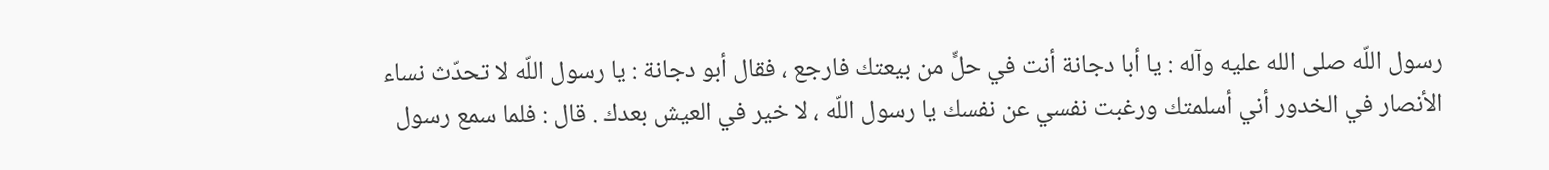رسول اللّه صلى الله عليه وآله : يا أبا دجانة أنت في حلٍّ من بيعتك فارجع ، فقال أبو دجانة : يا رسول اللّه لا تحدّث نساء الأنصار في الخدور أني أسلمتك ورغبت نفسي عن نفسك يا رسول اللّه ، لا خير في العيش بعدك . قال : فلما سمع رسول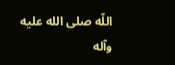اللّه صلى الله عليه وآله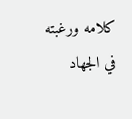كلامه ورغبته في الجهاد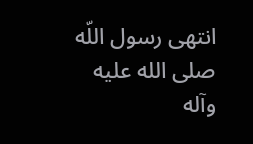انتهى رسول اللّه صلى الله عليه وآله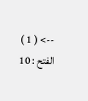--> ( 1 ) الفتح : 10